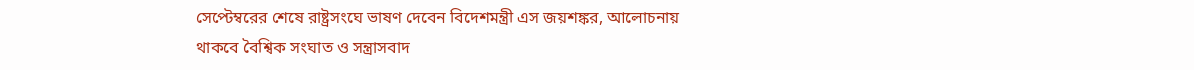সেপ্টেম্বরের শেষে রাষ্ট্রসংঘে ভাষণ দেবেন বিদেশমন্ত্রী এস জয়শঙ্কর, আলোচনায় থাকবে বৈশ্বিক সংঘাত ও সন্ত্রাসবাদ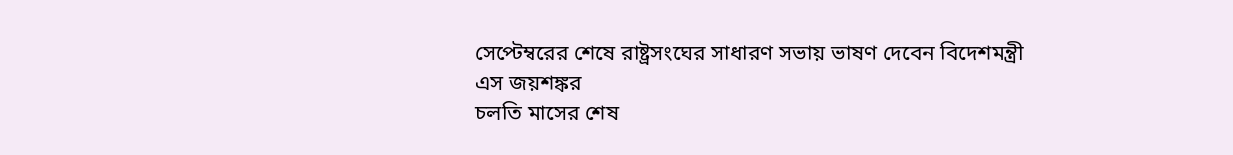সেপ্টেম্বরের শেষে রাষ্ট্রসংঘের সাধারণ সভায় ভাষণ দেবেন বিদেশমন্ত্রী এস জয়শঙ্কর
চলতি মাসের শেষ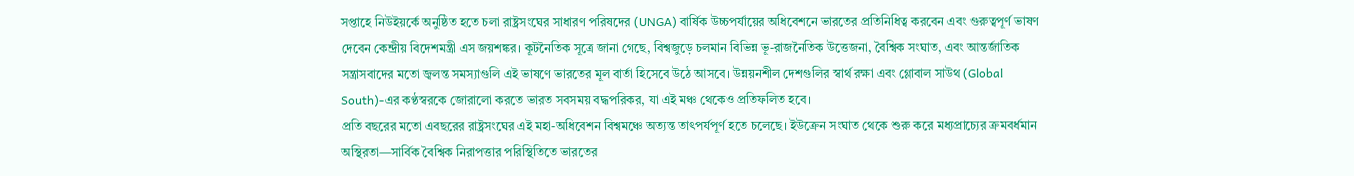সপ্তাহে নিউইয়র্কে অনুষ্ঠিত হতে চলা রাষ্ট্রসংঘের সাধারণ পরিষদের (UNGA) বার্ষিক উচ্চপর্যায়ের অধিবেশনে ভারতের প্রতিনিধিত্ব করবেন এবং গুরুত্বপূর্ণ ভাষণ দেবেন কেন্দ্রীয় বিদেশমন্ত্রী এস জয়শঙ্কর। কূটনৈতিক সূত্রে জানা গেছে, বিশ্বজুড়ে চলমান বিভিন্ন ভূ-রাজনৈতিক উত্তেজনা, বৈশ্বিক সংঘাত, এবং আন্তর্জাতিক সন্ত্রাসবাদের মতো জ্বলন্ত সমস্যাগুলি এই ভাষণে ভারতের মূল বার্তা হিসেবে উঠে আসবে। উন্নয়নশীল দেশগুলির স্বার্থ রক্ষা এবং গ্লোবাল সাউথ (Global South)-এর কণ্ঠস্বরকে জোরালো করতে ভারত সবসময় বদ্ধপরিকর, যা এই মঞ্চ থেকেও প্রতিফলিত হবে।
প্রতি বছরের মতো এবছরের রাষ্ট্রসংঘের এই মহা-অধিবেশন বিশ্বমঞ্চে অত্যন্ত তাৎপর্যপূর্ণ হতে চলেছে। ইউক্রেন সংঘাত থেকে শুরু করে মধ্যপ্রাচ্যের ক্রমবর্ধমান অস্থিরতা—সার্বিক বৈশ্বিক নিরাপত্তার পরিস্থিতিতে ভারতের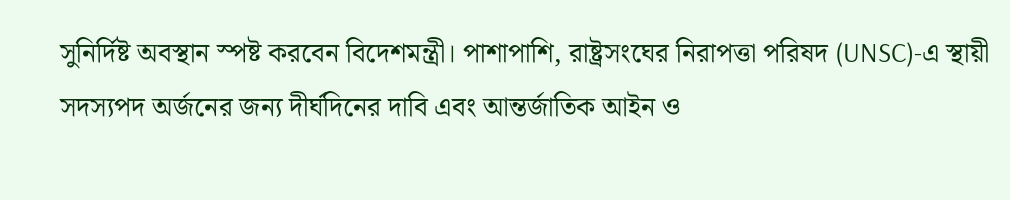সুনির্দিষ্ট অবস্থান স্পষ্ট করবেন বিদেশমন্ত্রী। পাশাপাশি, রাষ্ট্রসংঘের নিরাপত্তা পরিষদ (UNSC)-এ স্থায়ী সদস্যপদ অর্জনের জন্য দীর্ঘদিনের দাবি এবং আন্তর্জাতিক আইন ও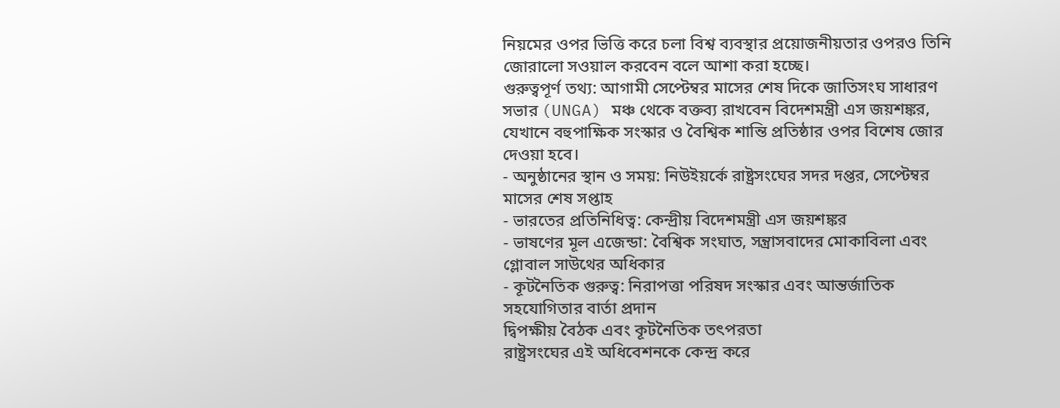নিয়মের ওপর ভিত্তি করে চলা বিশ্ব ব্যবস্থার প্রয়োজনীয়তার ওপরও তিনি জোরালো সওয়াল করবেন বলে আশা করা হচ্ছে।
গুরুত্বপূর্ণ তথ্য: আগামী সেপ্টেম্বর মাসের শেষ দিকে জাতিসংঘ সাধারণ সভার (UNGA) মঞ্চ থেকে বক্তব্য রাখবেন বিদেশমন্ত্রী এস জয়শঙ্কর, যেখানে বহুপাক্ষিক সংস্কার ও বৈশ্বিক শান্তি প্রতিষ্ঠার ওপর বিশেষ জোর দেওয়া হবে।
- অনুষ্ঠানের স্থান ও সময়: নিউইয়র্কে রাষ্ট্রসংঘের সদর দপ্তর, সেপ্টেম্বর মাসের শেষ সপ্তাহ
- ভারতের প্রতিনিধিত্ব: কেন্দ্রীয় বিদেশমন্ত্রী এস জয়শঙ্কর
- ভাষণের মূল এজেন্ডা: বৈশ্বিক সংঘাত, সন্ত্রাসবাদের মোকাবিলা এবং গ্লোবাল সাউথের অধিকার
- কূটনৈতিক গুরুত্ব: নিরাপত্তা পরিষদ সংস্কার এবং আন্তর্জাতিক সহযোগিতার বার্তা প্রদান
দ্বিপক্ষীয় বৈঠক এবং কূটনৈতিক তৎপরতা
রাষ্ট্রসংঘের এই অধিবেশনকে কেন্দ্র করে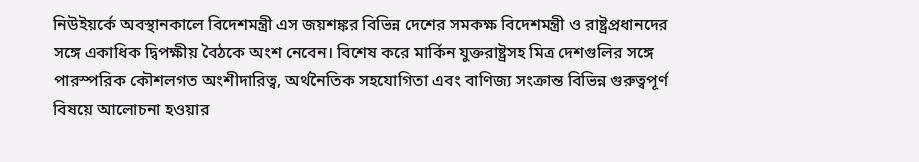নিউইয়র্কে অবস্থানকালে বিদেশমন্ত্রী এস জয়শঙ্কর বিভিন্ন দেশের সমকক্ষ বিদেশমন্ত্রী ও রাষ্ট্রপ্রধানদের সঙ্গে একাধিক দ্বিপক্ষীয় বৈঠকে অংশ নেবেন। বিশেষ করে মার্কিন যুক্তরাষ্ট্রসহ মিত্র দেশগুলির সঙ্গে পারস্পরিক কৌশলগত অংশীদারিত্ব, অর্থনৈতিক সহযোগিতা এবং বাণিজ্য সংক্রান্ত বিভিন্ন গুরুত্বপূর্ণ বিষয়ে আলোচনা হওয়ার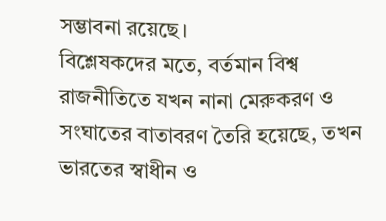সম্ভাবনা রয়েছে।
বিশ্লেষকদের মতে, বর্তমান বিশ্ব রাজনীতিতে যখন নানা মেরুকরণ ও সংঘাতের বাতাবরণ তৈরি হয়েছে, তখন ভারতের স্বাধীন ও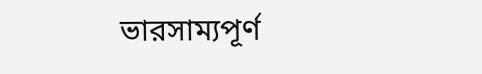ভারসাম্যপূর্ণ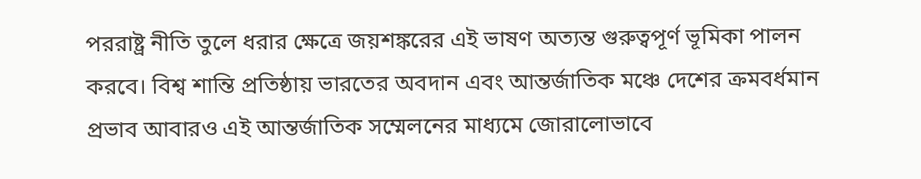পররাষ্ট্র নীতি তুলে ধরার ক্ষেত্রে জয়শঙ্করের এই ভাষণ অত্যন্ত গুরুত্বপূর্ণ ভূমিকা পালন করবে। বিশ্ব শান্তি প্রতিষ্ঠায় ভারতের অবদান এবং আন্তর্জাতিক মঞ্চে দেশের ক্রমবর্ধমান প্রভাব আবারও এই আন্তর্জাতিক সম্মেলনের মাধ্যমে জোরালোভাবে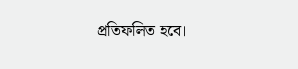প্রতিফলিত হবে।